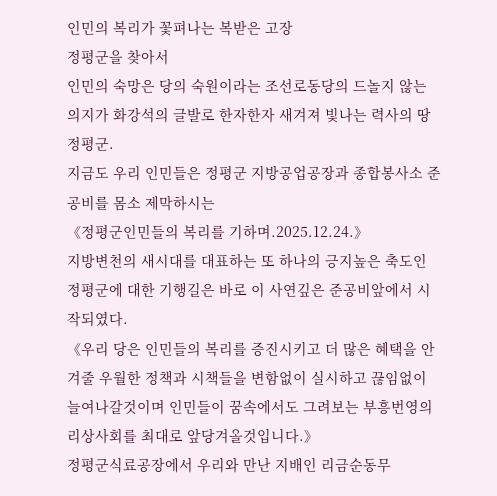인민의 복리가 꽃펴나는 복받은 고장
정평군을 찾아서
인민의 숙망은 당의 숙원이라는 조선로동당의 드놀지 않는 의지가 화강석의 글발로 한자한자 새겨져 빛나는 력사의 땅 정평군.
지금도 우리 인민들은 정평군 지방공업공장과 종합봉사소 준공비를 몸소 제막하시는
《정평군인민들의 복리를 기하며.2025.12.24.》
지방변천의 새시대를 대표하는 또 하나의 긍지높은 축도인 정평군에 대한 기행길은 바로 이 사연깊은 준공비앞에서 시작되였다.
《우리 당은 인민들의 복리를 증진시키고 더 많은 혜택을 안겨줄 우월한 정책과 시책들을 변함없이 실시하고 끊임없이 늘여나갈것이며 인민들이 꿈속에서도 그려보는 부흥번영의 리상사회를 최대로 앞당겨올것입니다.》
정평군식료공장에서 우리와 만난 지배인 리금순동무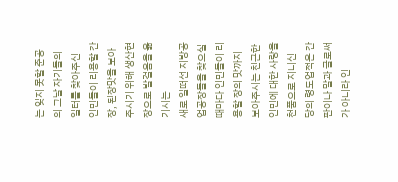는 잊지 못할 준공의 그날 자기들의 일터를 찾아주신
인민들이 리용할 간장, 된장맛을 보아주시기 위해 생산현장으로 발걸음을 옮기시는
새로 일떠선 지방공업공장들을 찾으실 때마다 인민들이 리용할 장의 맛까지 보아주시는 친근한
인민에 대한 사랑을 천품으로 지니신
당의 령도업적은 간판이나 말과 글로써가 아니라 인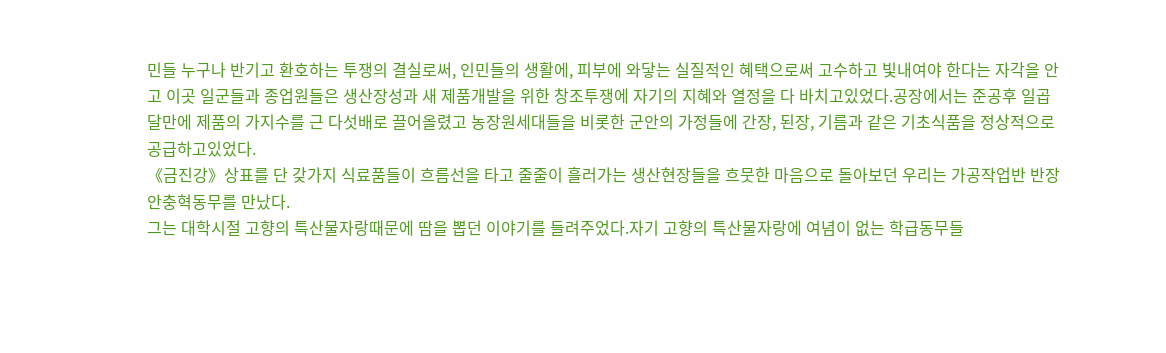민들 누구나 반기고 환호하는 투쟁의 결실로써, 인민들의 생활에, 피부에 와닿는 실질적인 혜택으로써 고수하고 빛내여야 한다는 자각을 안고 이곳 일군들과 종업원들은 생산장성과 새 제품개발을 위한 창조투쟁에 자기의 지혜와 열정을 다 바치고있었다.공장에서는 준공후 일곱달만에 제품의 가지수를 근 다섯배로 끌어올렸고 농장원세대들을 비롯한 군안의 가정들에 간장, 된장, 기름과 같은 기초식품을 정상적으로 공급하고있었다.
《금진강》상표를 단 갖가지 식료품들이 흐름선을 타고 줄줄이 흘러가는 생산현장들을 흐뭇한 마음으로 돌아보던 우리는 가공작업반 반장 안충혁동무를 만났다.
그는 대학시절 고향의 특산물자랑때문에 땀을 뽑던 이야기를 들려주었다.자기 고향의 특산물자랑에 여념이 없는 학급동무들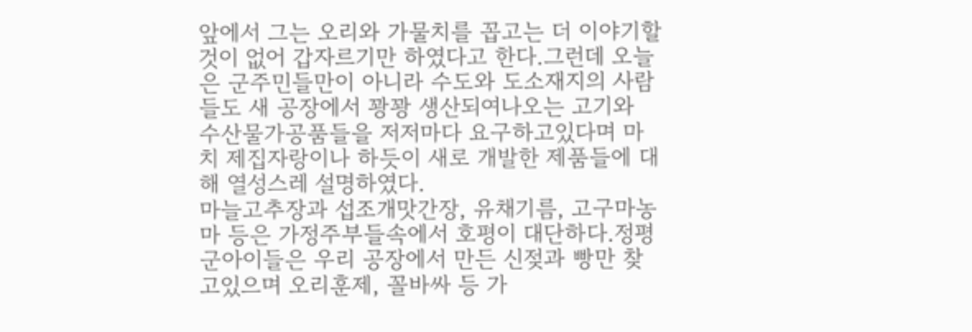앞에서 그는 오리와 가물치를 꼽고는 더 이야기할것이 없어 갑자르기만 하였다고 한다.그런데 오늘은 군주민들만이 아니라 수도와 도소재지의 사람들도 새 공장에서 꽝꽝 생산되여나오는 고기와 수산물가공품들을 저저마다 요구하고있다며 마치 제집자랑이나 하듯이 새로 개발한 제품들에 대해 열성스레 설명하였다.
마늘고추장과 섭조개맛간장, 유채기름, 고구마농마 등은 가정주부들속에서 호평이 대단하다.정평군아이들은 우리 공장에서 만든 신젖과 빵만 찾고있으며 오리훈제, 꼴바싸 등 가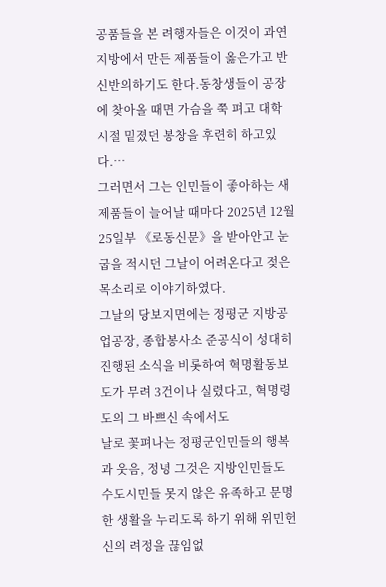공품들을 본 려행자들은 이것이 과연 지방에서 만든 제품들이 옳은가고 반신반의하기도 한다.동창생들이 공장에 찾아올 때면 가슴을 쭉 펴고 대학시절 밑졌던 봉창을 후련히 하고있다.…
그러면서 그는 인민들이 좋아하는 새 제품들이 늘어날 때마다 2025년 12월 25일부 《로동신문》을 받아안고 눈굽을 적시던 그날이 어려온다고 젖은 목소리로 이야기하였다.
그날의 당보지면에는 정평군 지방공업공장, 종합봉사소 준공식이 성대히 진행된 소식을 비롯하여 혁명활동보도가 무려 3건이나 실렸다고, 혁명령도의 그 바쁘신 속에서도
날로 꽃펴나는 정평군인민들의 행복과 웃음, 정녕 그것은 지방인민들도 수도시민들 못지 않은 유족하고 문명한 생활을 누리도록 하기 위해 위민헌신의 려정을 끊임없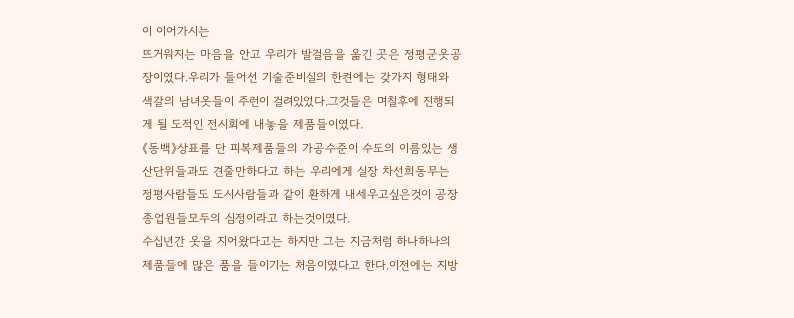이 이어가시는
뜨거워지는 마음을 안고 우리가 발걸음을 옮긴 곳은 정평군옷공장이였다.우리가 들어선 기술준비실의 한켠에는 갖가지 형태와 색갈의 남녀옷들이 주런이 걸려있었다.그것들은 며칠후에 진행되게 될 도적인 전시회에 내놓을 제품들이였다.
《동백》상표를 단 피복제품들의 가공수준이 수도의 이름있는 생산단위들과도 견줄만하다고 하는 우리에게 실장 차선희동무는 정평사람들도 도시사람들과 같이 환하게 내세우고싶은것이 공장종업원들모두의 심정이라고 하는것이였다.
수십년간 옷을 지어왔다고는 하지만 그는 지금처럼 하나하나의 제품들에 많은 품을 들이기는 처음이였다고 한다.이전에는 지방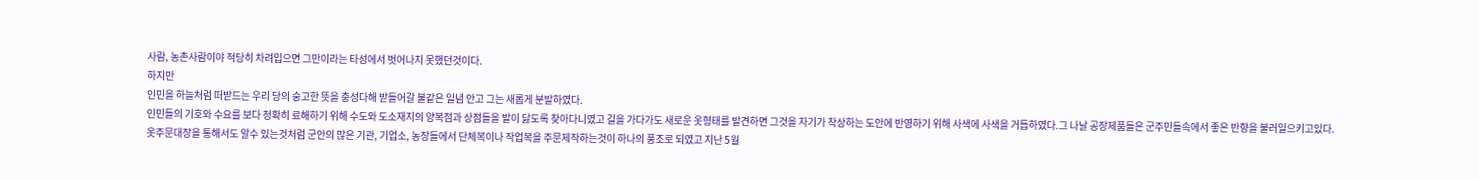사람, 농촌사람이야 적당히 차려입으면 그만이라는 타성에서 벗어나지 못했던것이다.
하지만
인민을 하늘처럼 떠받드는 우리 당의 숭고한 뜻을 충성다해 받들어갈 불같은 일념 안고 그는 새롭게 분발하였다.
인민들의 기호와 수요를 보다 정확히 료해하기 위해 수도와 도소재지의 양복점과 상점들을 발이 닳도록 찾아다니였고 길을 가다가도 새로운 옷형태를 발견하면 그것을 자기가 착상하는 도안에 반영하기 위해 사색에 사색을 거듭하였다.그 나날 공장제품들은 군주민들속에서 좋은 반향을 불러일으키고있다.
옷주문대장을 통해서도 알수 있는것처럼 군안의 많은 기관, 기업소, 농장들에서 단체복이나 작업복을 주문제작하는것이 하나의 풍조로 되였고 지난 5월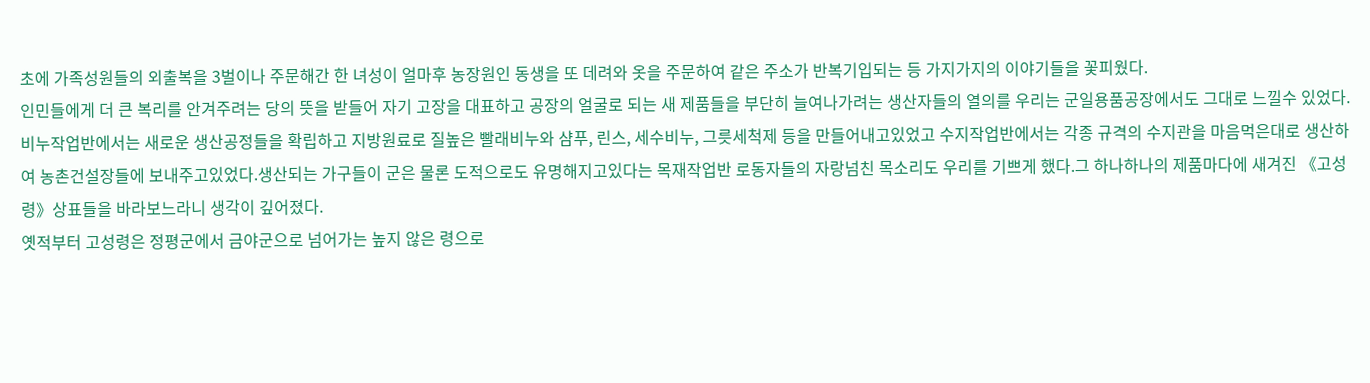초에 가족성원들의 외출복을 3벌이나 주문해간 한 녀성이 얼마후 농장원인 동생을 또 데려와 옷을 주문하여 같은 주소가 반복기입되는 등 가지가지의 이야기들을 꽃피웠다.
인민들에게 더 큰 복리를 안겨주려는 당의 뜻을 받들어 자기 고장을 대표하고 공장의 얼굴로 되는 새 제품들을 부단히 늘여나가려는 생산자들의 열의를 우리는 군일용품공장에서도 그대로 느낄수 있었다.
비누작업반에서는 새로운 생산공정들을 확립하고 지방원료로 질높은 빨래비누와 샴푸, 린스, 세수비누, 그릇세척제 등을 만들어내고있었고 수지작업반에서는 각종 규격의 수지관을 마음먹은대로 생산하여 농촌건설장들에 보내주고있었다.생산되는 가구들이 군은 물론 도적으로도 유명해지고있다는 목재작업반 로동자들의 자랑넘친 목소리도 우리를 기쁘게 했다.그 하나하나의 제품마다에 새겨진 《고성령》상표들을 바라보느라니 생각이 깊어졌다.
옛적부터 고성령은 정평군에서 금야군으로 넘어가는 높지 않은 령으로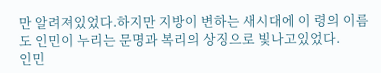만 알려져있었다.하지만 지방이 변하는 새시대에 이 령의 이름도 인민이 누리는 문명과 복리의 상징으로 빛나고있었다.
인민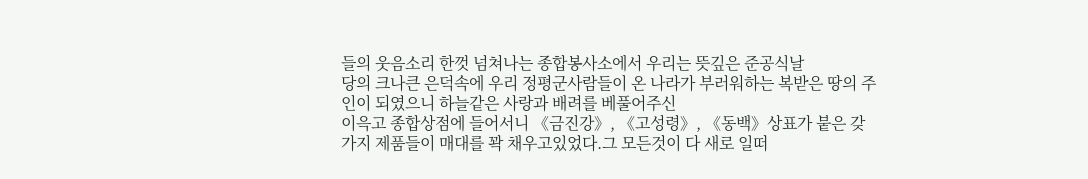들의 웃음소리 한껏 넘쳐나는 종합봉사소에서 우리는 뜻깊은 준공식날
당의 크나큰 은덕속에 우리 정평군사람들이 온 나라가 부러워하는 복받은 땅의 주인이 되였으니 하늘같은 사랑과 배려를 베풀어주신
이윽고 종합상점에 들어서니 《금진강》, 《고성령》, 《동백》상표가 붙은 갖가지 제품들이 매대를 꽉 채우고있었다.그 모든것이 다 새로 일떠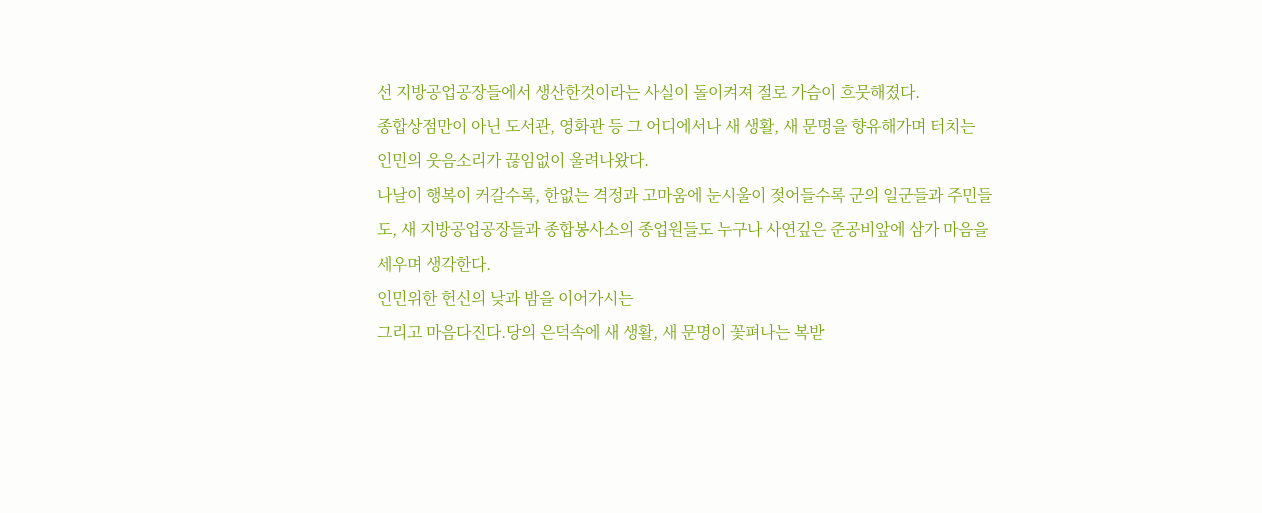선 지방공업공장들에서 생산한것이라는 사실이 돌이켜져 절로 가슴이 흐뭇해졌다.
종합상점만이 아닌 도서관, 영화관 등 그 어디에서나 새 생활, 새 문명을 향유해가며 터치는 인민의 웃음소리가 끊임없이 울려나왔다.
나날이 행복이 커갈수록, 한없는 격정과 고마움에 눈시울이 젖어들수록 군의 일군들과 주민들도, 새 지방공업공장들과 종합봉사소의 종업원들도 누구나 사연깊은 준공비앞에 삼가 마음을 세우며 생각한다.
인민위한 헌신의 낮과 밤을 이어가시는
그리고 마음다진다.당의 은덕속에 새 생활, 새 문명이 꽃펴나는 복받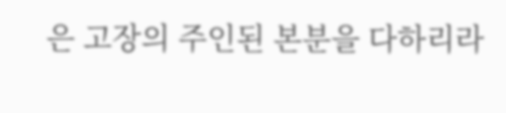은 고장의 주인된 본분을 다하리라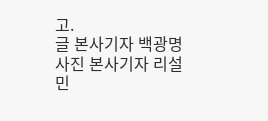고.
글 본사기자 백광명
사진 본사기자 리설민